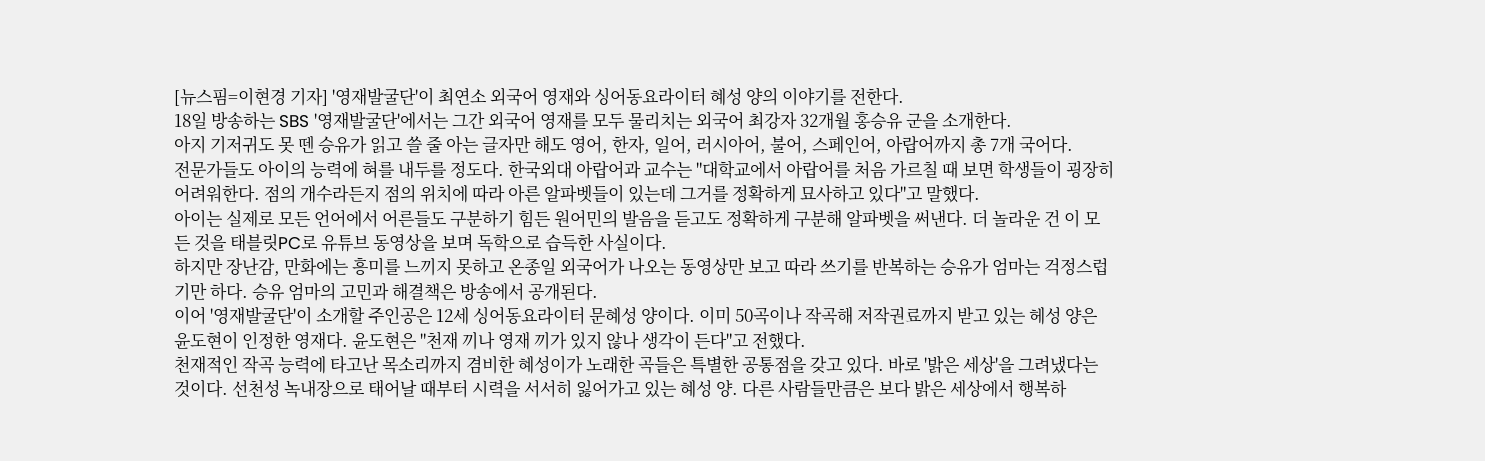[뉴스핌=이현경 기자] '영재발굴단'이 최연소 외국어 영재와 싱어동요라이터 혜성 양의 이야기를 전한다.
18일 방송하는 SBS '영재발굴단'에서는 그간 외국어 영재를 모두 물리치는 외국어 최강자 32개월 홍승유 군을 소개한다.
아지 기저귀도 못 뗀 승유가 읽고 쓸 줄 아는 글자만 해도 영어, 한자, 일어, 러시아어, 불어, 스페인어, 아랍어까지 총 7개 국어다.
전문가들도 아이의 능력에 혀를 내두를 정도다. 한국외대 아랍어과 교수는 "대학교에서 아랍어를 처음 가르칠 때 보면 학생들이 굉장히 어려워한다. 점의 개수라든지 점의 위치에 따라 아른 알파벳들이 있는데 그거를 정확하게 묘사하고 있다"고 말했다.
아이는 실제로 모든 언어에서 어른들도 구분하기 힘든 원어민의 발음을 듣고도 정확하게 구분해 알파벳을 써낸다. 더 놀라운 건 이 모든 것을 태블릿PC로 유튜브 동영상을 보며 독학으로 습득한 사실이다.
하지만 장난감, 만화에는 흥미를 느끼지 못하고 온종일 외국어가 나오는 동영상만 보고 따라 쓰기를 반복하는 승유가 엄마는 걱정스럽기만 하다. 승유 엄마의 고민과 해결책은 방송에서 공개된다.
이어 '영재발굴단'이 소개할 주인공은 12세 싱어동요라이터 문혜성 양이다. 이미 50곡이나 작곡해 저작권료까지 받고 있는 헤성 양은 윤도현이 인정한 영재다. 윤도현은 "천재 끼나 영재 끼가 있지 않나 생각이 든다"고 전했다.
천재적인 작곡 능력에 타고난 목소리까지 겸비한 혜성이가 노래한 곡들은 특별한 공통점을 갖고 있다. 바로 '밝은 세상'을 그려냈다는 것이다. 선천성 녹내장으로 태어날 때부터 시력을 서서히 잃어가고 있는 혜성 양. 다른 사람들만큼은 보다 밝은 세상에서 행복하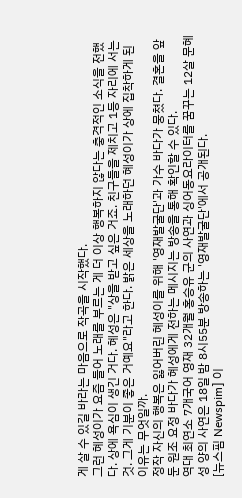게 살 수 있길 바라는 마음으로 작곡을 시작했다.
그런 혜성이가 요즘 들어 노래를 부르는 게 더 이상 행복하지 않다는 충격적인 소식을 전했다. 상에 욕심이 생긴 거다. 혜성은 "상을 받고 싶은 거죠. 친구들을 제치고 1등 자리에 서는 것. 그게 기분이 좋은 거예요"라고 한다. 밝은 세상을 노래하던 혜성이가 상에 집착하게 된 이유는 무엇일까.
정작 자신의 행복은 잃어버린 혜성이를 위해 '영재발굴단'과 가수 바다가 뭉쳤다. 결혼을 앞둔 원조 요정 바다가 혜성에게 전하는 메시지는 방송을 통해 확인할 수 있다.
역대 최연소 7개국어 영재 32개월 홍승유 군의 사연과 싱어동요라이터를 꿈꾸는 12살 문혜성 양의 사연은 18일 밤 8시55분 방송하는 '영재발굴단'에서 공개된다.
[뉴스핌 Newspim] 이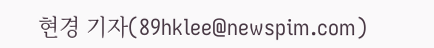현경 기자(89hklee@newspim.com)